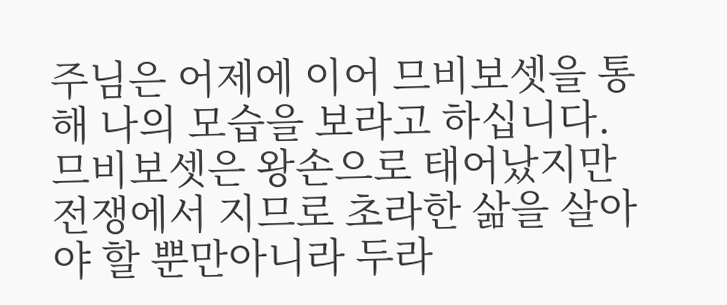주님은 어제에 이어 므비보셋을 통해 나의 모습을 보라고 하십니다. 므비보셋은 왕손으로 태어났지만 전쟁에서 지므로 초라한 삶을 살아야 할 뿐만아니라 두라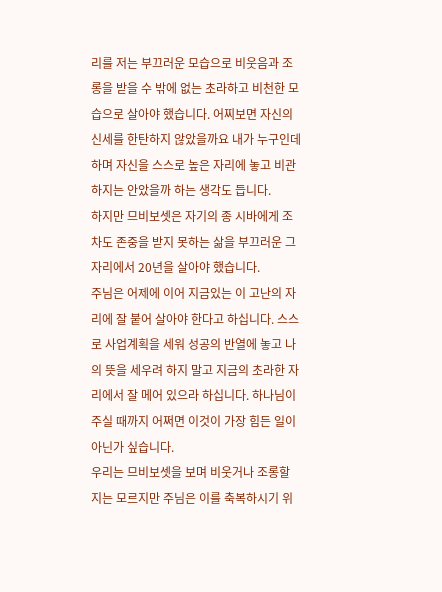리를 저는 부끄러운 모습으로 비웃음과 조롱을 받을 수 밖에 없는 초라하고 비천한 모습으로 살아야 했습니다. 어찌보면 자신의 신세를 한탄하지 않았을까요 내가 누구인데 하며 자신을 스스로 높은 자리에 놓고 비관하지는 안았을까 하는 생각도 듭니다.
하지만 므비보셋은 자기의 종 시바에게 조차도 존중을 받지 못하는 삶을 부끄러운 그자리에서 20년을 살아야 했습니다.
주님은 어제에 이어 지금있는 이 고난의 자리에 잘 붙어 살아야 한다고 하십니다. 스스로 사업계획을 세워 성공의 반열에 놓고 나의 뜻을 세우려 하지 말고 지금의 초라한 자리에서 잘 메어 있으라 하십니다. 하나님이 주실 때까지 어쩌면 이것이 가장 힘든 일이 아닌가 싶습니다.
우리는 므비보셋을 보며 비웃거나 조롱할 지는 모르지만 주님은 이를 축복하시기 위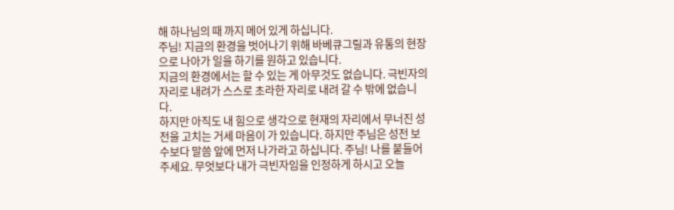해 하나님의 때 까지 메어 있게 하십니다.
주님! 지금의 환경을 벗어나기 위해 바베큐그릴과 유통의 현장으로 나아가 일을 하기를 원하고 있습니다.
지금의 환경에서는 할 수 있는 게 아무것도 없습니다. 극빈자의 자리로 내려가 스스로 초라한 자리로 내려 갈 수 밖에 없습니다.
하지만 아직도 내 힘으로 생각으로 현재의 자리에서 무너진 성전을 고치는 거세 마음이 가 있습니다. 하지만 주님은 성전 보수보다 말씀 앞에 먼저 나가라고 하십니다. 주님! 나를 붙들어 주세요. 무엇보다 내가 극빈자임을 인정하게 하시고 오늘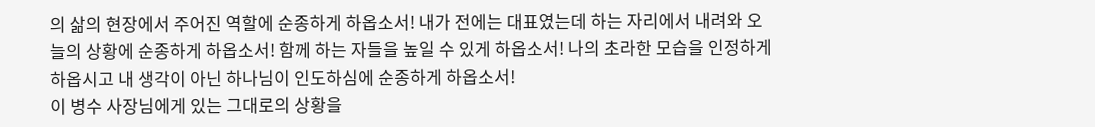의 삶의 현장에서 주어진 역할에 순종하게 하옵소서! 내가 전에는 대표였는데 하는 자리에서 내려와 오늘의 상황에 순종하게 하옵소서! 함께 하는 자들을 높일 수 있게 하옵소서! 나의 초라한 모습을 인정하게 하옵시고 내 생각이 아닌 하나님이 인도하심에 순종하게 하옵소서!
이 병수 사장님에게 있는 그대로의 상황을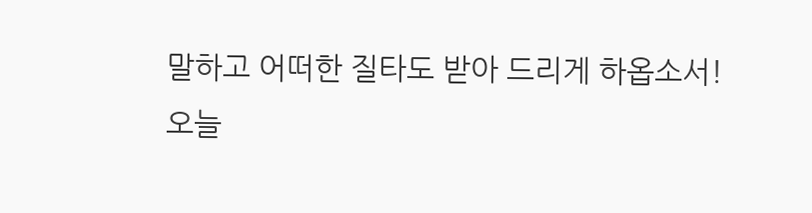말하고 어떠한 질타도 받아 드리게 하옵소서!
오늘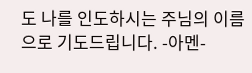도 나를 인도하시는 주님의 이름으로 기도드립니다. -아멘-